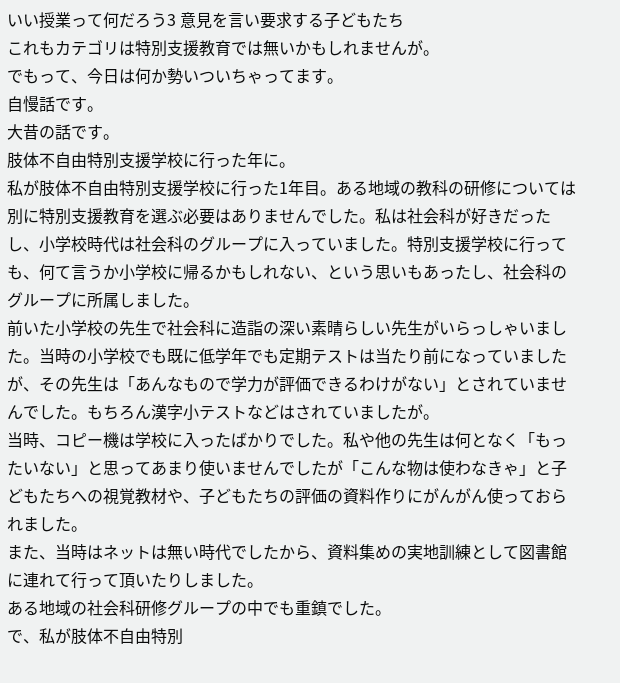いい授業って何だろう3 意見を言い要求する子どもたち
これもカテゴリは特別支援教育では無いかもしれませんが。
でもって、今日は何か勢いついちゃってます。
自慢話です。
大昔の話です。
肢体不自由特別支援学校に行った年に。
私が肢体不自由特別支援学校に行った1年目。ある地域の教科の研修については別に特別支援教育を選ぶ必要はありませんでした。私は社会科が好きだったし、小学校時代は社会科のグループに入っていました。特別支援学校に行っても、何て言うか小学校に帰るかもしれない、という思いもあったし、社会科のグループに所属しました。
前いた小学校の先生で社会科に造詣の深い素晴らしい先生がいらっしゃいました。当時の小学校でも既に低学年でも定期テストは当たり前になっていましたが、その先生は「あんなもので学力が評価できるわけがない」とされていませんでした。もちろん漢字小テストなどはされていましたが。
当時、コピー機は学校に入ったばかりでした。私や他の先生は何となく「もったいない」と思ってあまり使いませんでしたが「こんな物は使わなきゃ」と子どもたちへの視覚教材や、子どもたちの評価の資料作りにがんがん使っておられました。
また、当時はネットは無い時代でしたから、資料集めの実地訓練として図書館に連れて行って頂いたりしました。
ある地域の社会科研修グループの中でも重鎮でした。
で、私が肢体不自由特別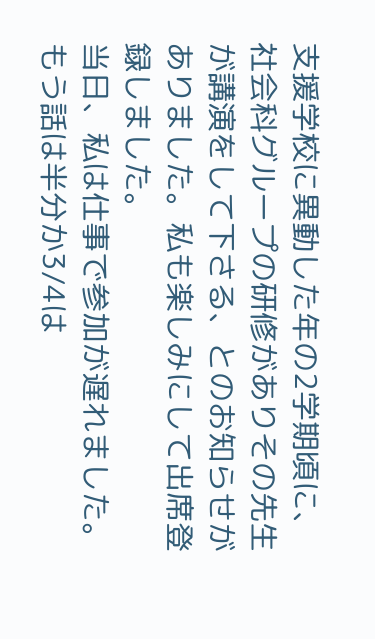支援学校に異動した年の2学期頃に、社会科グループの研修がありその先生が講演をして下さる、とのお知らせがありました。私も楽しみにして出席登録しました。
当日、私は仕事で参加が遅れました。もう話は半分か3/4は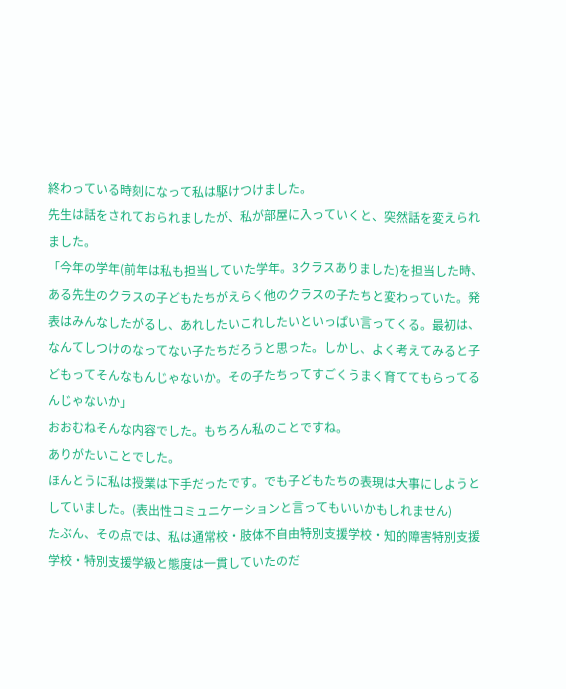終わっている時刻になって私は駆けつけました。
先生は話をされておられましたが、私が部屋に入っていくと、突然話を変えられました。
「今年の学年(前年は私も担当していた学年。3クラスありました)を担当した時、ある先生のクラスの子どもたちがえらく他のクラスの子たちと変わっていた。発表はみんなしたがるし、あれしたいこれしたいといっぱい言ってくる。最初は、なんてしつけのなってない子たちだろうと思った。しかし、よく考えてみると子どもってそんなもんじゃないか。その子たちってすごくうまく育ててもらってるんじゃないか」
おおむねそんな内容でした。もちろん私のことですね。
ありがたいことでした。
ほんとうに私は授業は下手だったです。でも子どもたちの表現は大事にしようとしていました。(表出性コミュニケーションと言ってもいいかもしれません)
たぶん、その点では、私は通常校・肢体不自由特別支援学校・知的障害特別支援学校・特別支援学級と態度は一貫していたのだ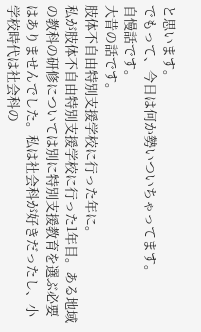と思います。
でもって、今日は何か勢いついちゃってます。
自慢話です。
大昔の話です。
肢体不自由特別支援学校に行った年に。
私が肢体不自由特別支援学校に行った1年目。ある地域の教科の研修については別に特別支援教育を選ぶ必要はありませんでした。私は社会科が好きだったし、小学校時代は社会科の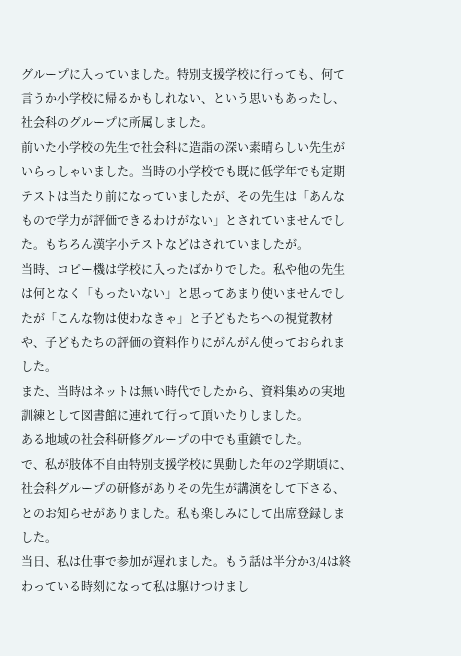グループに入っていました。特別支援学校に行っても、何て言うか小学校に帰るかもしれない、という思いもあったし、社会科のグループに所属しました。
前いた小学校の先生で社会科に造詣の深い素晴らしい先生がいらっしゃいました。当時の小学校でも既に低学年でも定期テストは当たり前になっていましたが、その先生は「あんなもので学力が評価できるわけがない」とされていませんでした。もちろん漢字小テストなどはされていましたが。
当時、コピー機は学校に入ったばかりでした。私や他の先生は何となく「もったいない」と思ってあまり使いませんでしたが「こんな物は使わなきゃ」と子どもたちへの視覚教材や、子どもたちの評価の資料作りにがんがん使っておられました。
また、当時はネットは無い時代でしたから、資料集めの実地訓練として図書館に連れて行って頂いたりしました。
ある地域の社会科研修グループの中でも重鎮でした。
で、私が肢体不自由特別支援学校に異動した年の2学期頃に、社会科グループの研修がありその先生が講演をして下さる、とのお知らせがありました。私も楽しみにして出席登録しました。
当日、私は仕事で参加が遅れました。もう話は半分か3/4は終わっている時刻になって私は駆けつけまし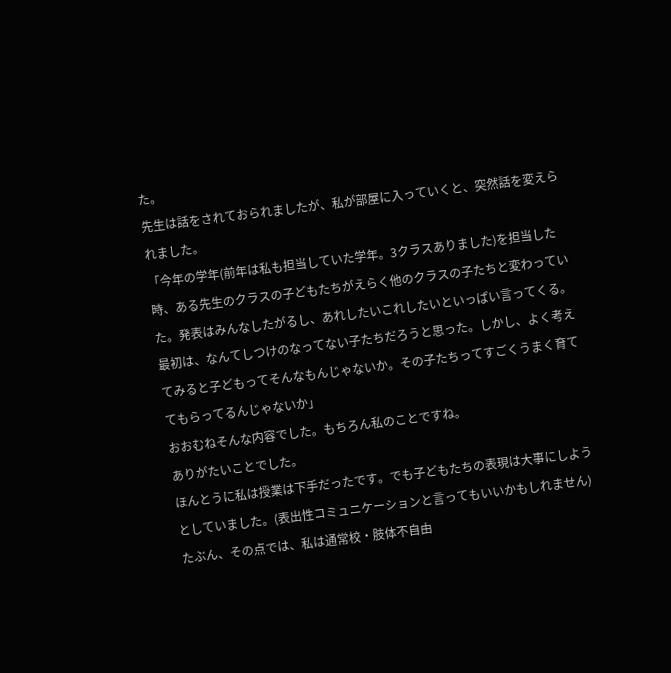た。
先生は話をされておられましたが、私が部屋に入っていくと、突然話を変えられました。
「今年の学年(前年は私も担当していた学年。3クラスありました)を担当した時、ある先生のクラスの子どもたちがえらく他のクラスの子たちと変わっていた。発表はみんなしたがるし、あれしたいこれしたいといっぱい言ってくる。最初は、なんてしつけのなってない子たちだろうと思った。しかし、よく考えてみると子どもってそんなもんじゃないか。その子たちってすごくうまく育ててもらってるんじゃないか」
おおむねそんな内容でした。もちろん私のことですね。
ありがたいことでした。
ほんとうに私は授業は下手だったです。でも子どもたちの表現は大事にしようとしていました。(表出性コミュニケーションと言ってもいいかもしれません)
たぶん、その点では、私は通常校・肢体不自由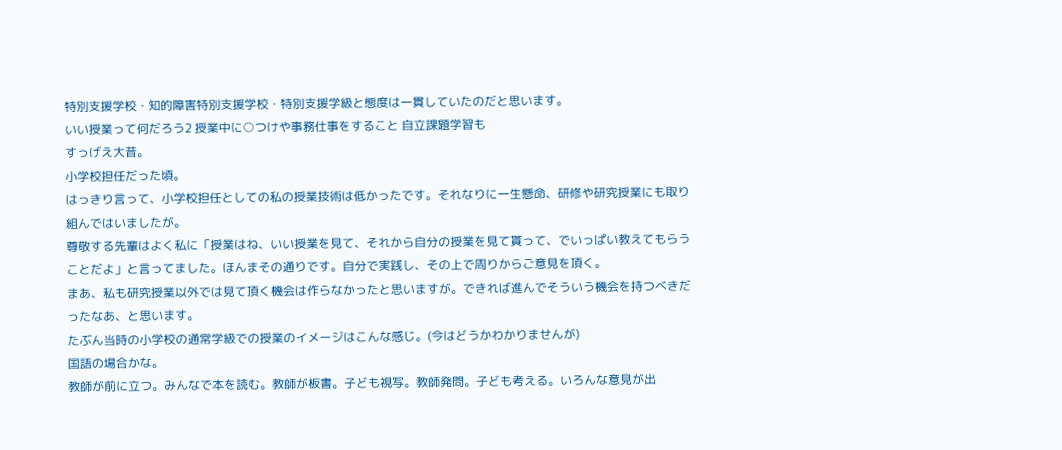特別支援学校・知的障害特別支援学校・特別支援学級と態度は一貫していたのだと思います。
いい授業って何だろう2 授業中に○つけや事務仕事をすること 自立課題学習も
すっげえ大昔。
小学校担任だった頃。
はっきり言って、小学校担任としての私の授業技術は低かったです。それなりに一生懸命、研修や研究授業にも取り組んではいましたが。
尊敬する先輩はよく私に「授業はね、いい授業を見て、それから自分の授業を見て貰って、でいっぱい教えてもらうことだよ」と言ってました。ほんまその通りです。自分で実践し、その上で周りからご意見を頂く。
まあ、私も研究授業以外では見て頂く機会は作らなかったと思いますが。できれば進んでそういう機会を持つべきだったなあ、と思います。
たぶん当時の小学校の通常学級での授業のイメージはこんな感じ。(今はどうかわかりませんが)
国語の場合かな。
教師が前に立つ。みんなで本を読む。教師が板書。子ども視写。教師発問。子ども考える。いろんな意見が出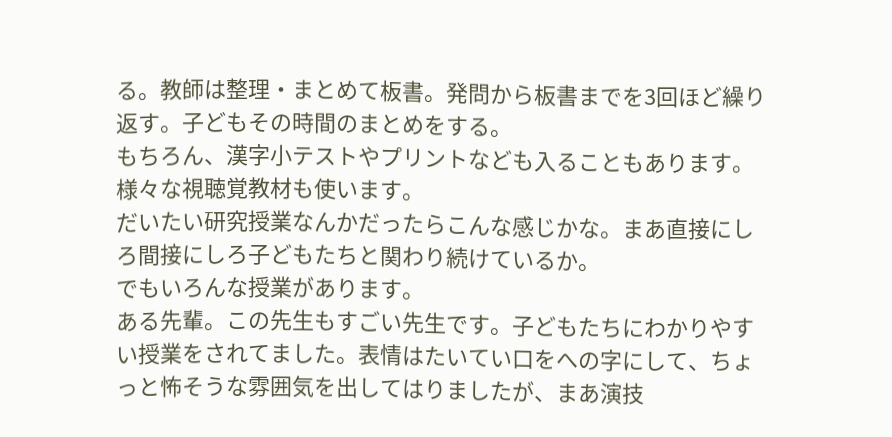る。教師は整理・まとめて板書。発問から板書までを3回ほど繰り返す。子どもその時間のまとめをする。
もちろん、漢字小テストやプリントなども入ることもあります。
様々な視聴覚教材も使います。
だいたい研究授業なんかだったらこんな感じかな。まあ直接にしろ間接にしろ子どもたちと関わり続けているか。
でもいろんな授業があります。
ある先輩。この先生もすごい先生です。子どもたちにわかりやすい授業をされてました。表情はたいてい口をへの字にして、ちょっと怖そうな雰囲気を出してはりましたが、まあ演技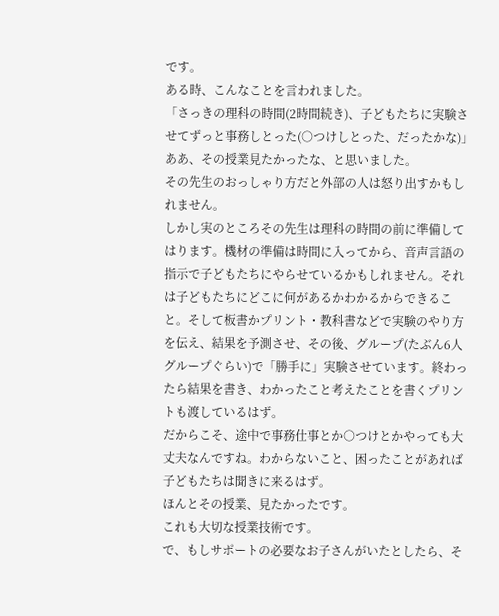です。
ある時、こんなことを言われました。
「さっきの理科の時間(2時間続き)、子どもたちに実験させてずっと事務しとった(○つけしとった、だったかな)」
ああ、その授業見たかったな、と思いました。
その先生のおっしゃり方だと外部の人は怒り出すかもしれません。
しかし実のところその先生は理科の時間の前に準備してはります。機材の準備は時間に入ってから、音声言語の指示で子どもたちにやらせているかもしれません。それは子どもたちにどこに何があるかわかるからできること。そして板書かプリント・教科書などで実験のやり方を伝え、結果を予測させ、その後、グループ(たぶん6人グループぐらい)で「勝手に」実験させています。終わったら結果を書き、わかったこと考えたことを書くプリントも渡しているはず。
だからこそ、途中で事務仕事とか○つけとかやっても大丈夫なんですね。わからないこと、困ったことがあれば子どもたちは聞きに来るはず。
ほんとその授業、見たかったです。
これも大切な授業技術です。
で、もしサポートの必要なお子さんがいたとしたら、そ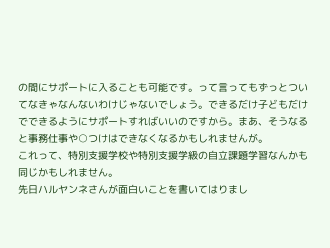の間にサポートに入ることも可能です。って言ってもずっとついてなきゃなんないわけじゃないでしょう。できるだけ子どもだけでできるようにサポートすればいいのですから。まあ、そうなると事務仕事や○つけはできなくなるかもしれませんが。
これって、特別支援学校や特別支援学級の自立課題学習なんかも同じかもしれません。
先日ハルヤンネさんが面白いことを書いてはりまし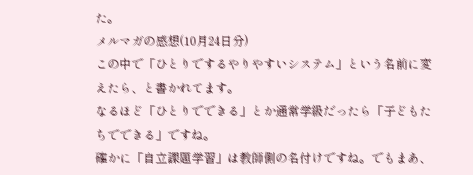た。
メルマガの感想(10月24日分)
この中で「ひとりでするやりやすいシステム」という名前に変えたら、と書かれてます。
なるほど「ひとりでできる」とか通常学級だったら「子どもたちでできる」ですね。
確かに「自立課題学習」は教師側の名付けですね。でもまあ、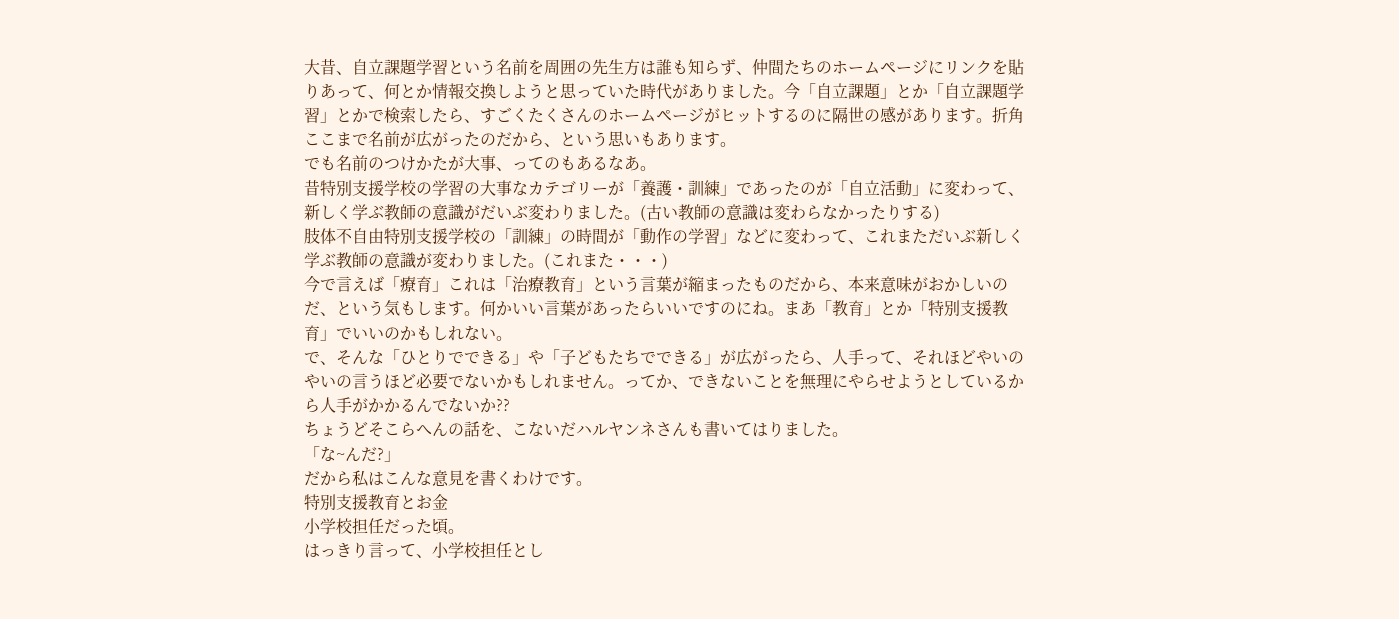大昔、自立課題学習という名前を周囲の先生方は誰も知らず、仲間たちのホームページにリンクを貼りあって、何とか情報交換しようと思っていた時代がありました。今「自立課題」とか「自立課題学習」とかで検索したら、すごくたくさんのホームページがヒットするのに隔世の感があります。折角ここまで名前が広がったのだから、という思いもあります。
でも名前のつけかたが大事、ってのもあるなあ。
昔特別支援学校の学習の大事なカテゴリーが「養護・訓練」であったのが「自立活動」に変わって、新しく学ぶ教師の意識がだいぶ変わりました。(古い教師の意識は変わらなかったりする)
肢体不自由特別支援学校の「訓練」の時間が「動作の学習」などに変わって、これまただいぶ新しく学ぶ教師の意識が変わりました。(これまた・・・)
今で言えば「療育」これは「治療教育」という言葉が縮まったものだから、本来意味がおかしいのだ、という気もします。何かいい言葉があったらいいですのにね。まあ「教育」とか「特別支援教育」でいいのかもしれない。
で、そんな「ひとりでできる」や「子どもたちでできる」が広がったら、人手って、それほどやいのやいの言うほど必要でないかもしれません。ってか、できないことを無理にやらせようとしているから人手がかかるんでないか??
ちょうどそこらへんの話を、こないだハルヤンネさんも書いてはりました。
「な~んだ?」
だから私はこんな意見を書くわけです。
特別支援教育とお金
小学校担任だった頃。
はっきり言って、小学校担任とし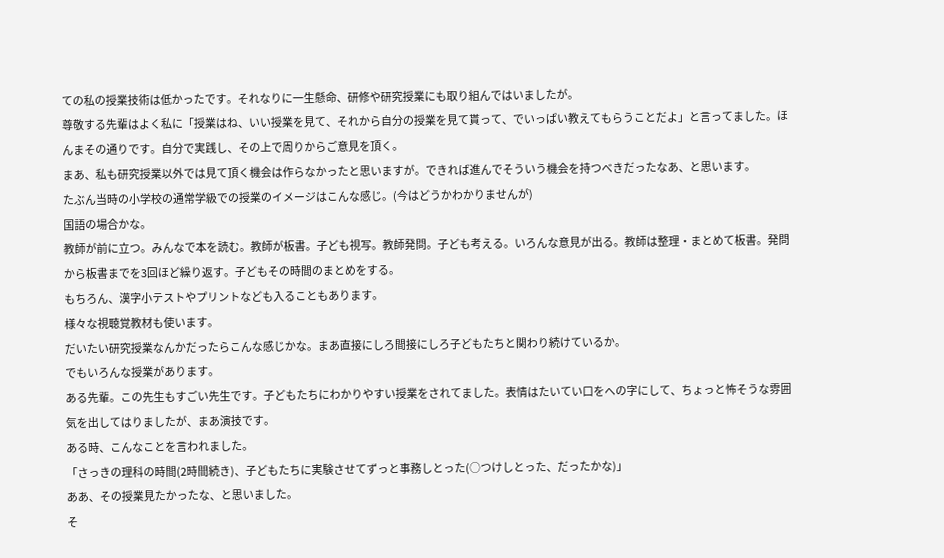ての私の授業技術は低かったです。それなりに一生懸命、研修や研究授業にも取り組んではいましたが。
尊敬する先輩はよく私に「授業はね、いい授業を見て、それから自分の授業を見て貰って、でいっぱい教えてもらうことだよ」と言ってました。ほんまその通りです。自分で実践し、その上で周りからご意見を頂く。
まあ、私も研究授業以外では見て頂く機会は作らなかったと思いますが。できれば進んでそういう機会を持つべきだったなあ、と思います。
たぶん当時の小学校の通常学級での授業のイメージはこんな感じ。(今はどうかわかりませんが)
国語の場合かな。
教師が前に立つ。みんなで本を読む。教師が板書。子ども視写。教師発問。子ども考える。いろんな意見が出る。教師は整理・まとめて板書。発問から板書までを3回ほど繰り返す。子どもその時間のまとめをする。
もちろん、漢字小テストやプリントなども入ることもあります。
様々な視聴覚教材も使います。
だいたい研究授業なんかだったらこんな感じかな。まあ直接にしろ間接にしろ子どもたちと関わり続けているか。
でもいろんな授業があります。
ある先輩。この先生もすごい先生です。子どもたちにわかりやすい授業をされてました。表情はたいてい口をへの字にして、ちょっと怖そうな雰囲気を出してはりましたが、まあ演技です。
ある時、こんなことを言われました。
「さっきの理科の時間(2時間続き)、子どもたちに実験させてずっと事務しとった(○つけしとった、だったかな)」
ああ、その授業見たかったな、と思いました。
そ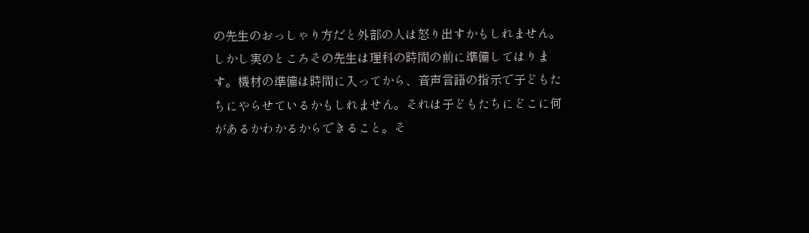の先生のおっしゃり方だと外部の人は怒り出すかもしれません。
しかし実のところその先生は理科の時間の前に準備してはります。機材の準備は時間に入ってから、音声言語の指示で子どもたちにやらせているかもしれません。それは子どもたちにどこに何があるかわかるからできること。そ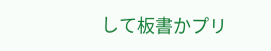して板書かプリ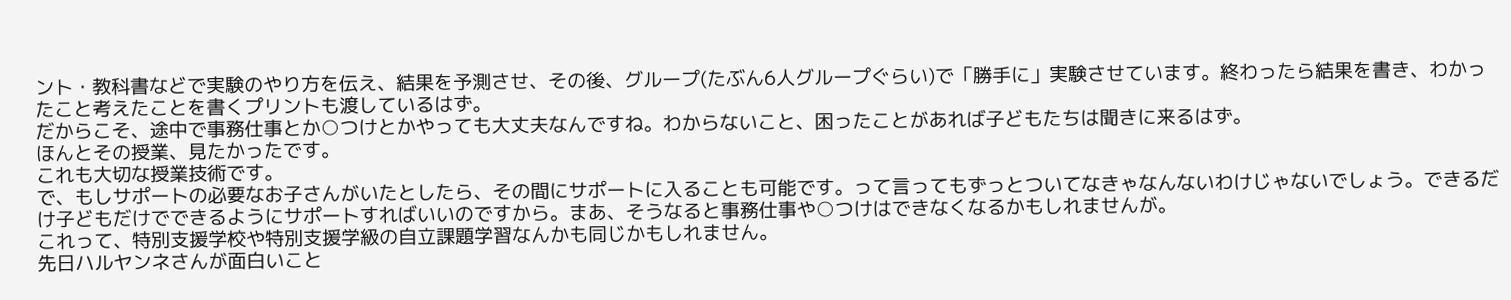ント・教科書などで実験のやり方を伝え、結果を予測させ、その後、グループ(たぶん6人グループぐらい)で「勝手に」実験させています。終わったら結果を書き、わかったこと考えたことを書くプリントも渡しているはず。
だからこそ、途中で事務仕事とか○つけとかやっても大丈夫なんですね。わからないこと、困ったことがあれば子どもたちは聞きに来るはず。
ほんとその授業、見たかったです。
これも大切な授業技術です。
で、もしサポートの必要なお子さんがいたとしたら、その間にサポートに入ることも可能です。って言ってもずっとついてなきゃなんないわけじゃないでしょう。できるだけ子どもだけでできるようにサポートすればいいのですから。まあ、そうなると事務仕事や○つけはできなくなるかもしれませんが。
これって、特別支援学校や特別支援学級の自立課題学習なんかも同じかもしれません。
先日ハルヤンネさんが面白いこと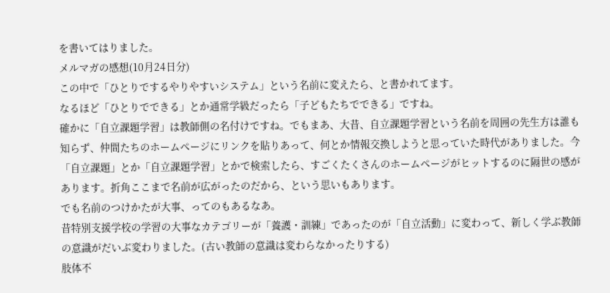を書いてはりました。
メルマガの感想(10月24日分)
この中で「ひとりでするやりやすいシステム」という名前に変えたら、と書かれてます。
なるほど「ひとりでできる」とか通常学級だったら「子どもたちでできる」ですね。
確かに「自立課題学習」は教師側の名付けですね。でもまあ、大昔、自立課題学習という名前を周囲の先生方は誰も知らず、仲間たちのホームページにリンクを貼りあって、何とか情報交換しようと思っていた時代がありました。今「自立課題」とか「自立課題学習」とかで検索したら、すごくたくさんのホームページがヒットするのに隔世の感があります。折角ここまで名前が広がったのだから、という思いもあります。
でも名前のつけかたが大事、ってのもあるなあ。
昔特別支援学校の学習の大事なカテゴリーが「養護・訓練」であったのが「自立活動」に変わって、新しく学ぶ教師の意識がだいぶ変わりました。(古い教師の意識は変わらなかったりする)
肢体不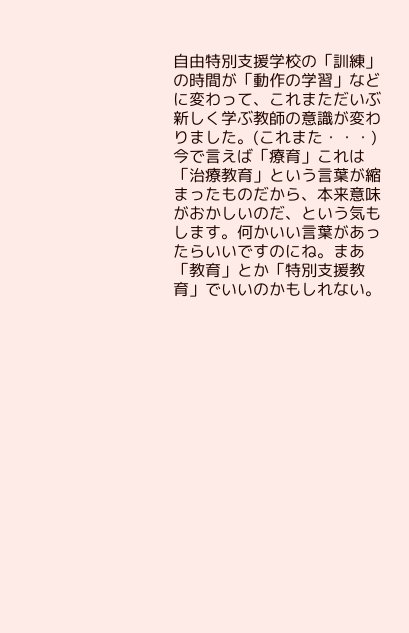自由特別支援学校の「訓練」の時間が「動作の学習」などに変わって、これまただいぶ新しく学ぶ教師の意識が変わりました。(これまた・・・)
今で言えば「療育」これは「治療教育」という言葉が縮まったものだから、本来意味がおかしいのだ、という気もします。何かいい言葉があったらいいですのにね。まあ「教育」とか「特別支援教育」でいいのかもしれない。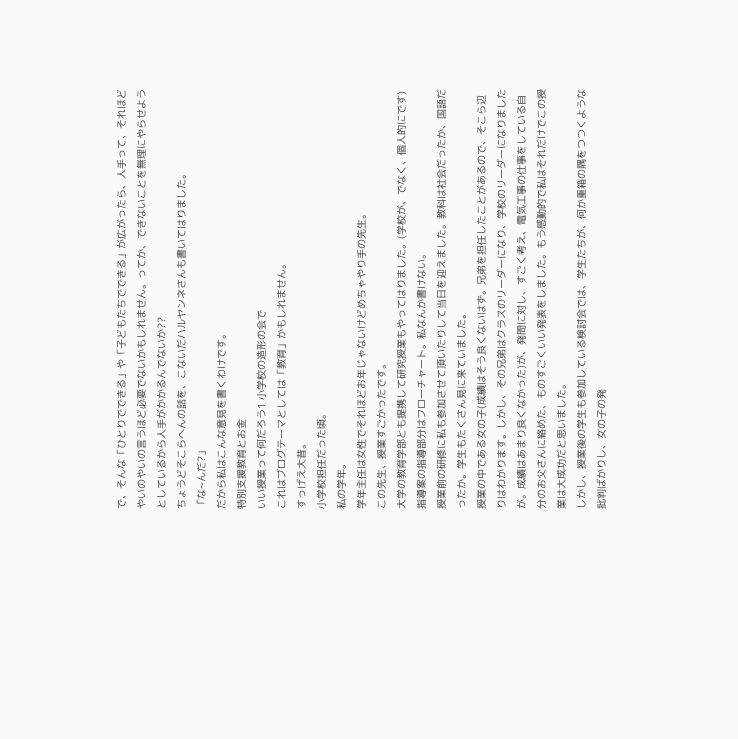で、そんな「ひとりでできる」や「子どもたちでできる」が広がったら、人手って、それほどやいのやいの言うほど必要でないかもしれません。ってか、できないことを無理にやらせようとしているから人手がかかるんでないか??
ちょうどそこらへんの話を、こないだハルヤンネさんも書いてはりました。
「な~んだ?」
だから私はこんな意見を書くわけです。
特別支援教育とお金
いい授業って何だろう1 小学校の造形の会で
これはブログテーマとしては「教育」かもしれません。
すっげえ大昔。
小学校担任だった頃。
私の学年。
学年主任は女性でそれほどお年じゃないけどめちゃやり手の先生。
この先生、授業すごかったです。
大学の教育学部とも提携して研究授業もやってはりました。(学校が、でなく、個人的にです)
指導案の指導部分はフローチャート。私なんか書けない。
授業前の研修に私も参加させて頂いたりして当日を迎えました。教科は社会だったか、国語だったか。学生もたくさん見に来ていました。
授業の中である女の子(成績はそう良くないはず。兄弟を担任したことがあるので、そこら辺りはわかります。しかし、その兄弟はクラスのリーダーになり、学校のリーダーになりましたが。成績はあまり良くなかった)が、発問に対し、すごく考え、電気工事の仕事をしている自分のお父さんに絡めた、ものすごくいい発表をしました。もう感動的で私はそれだけでこの授業は大成功だと思いました。
しかし、授業後の学生も参加している検討会では、学生たちが、何か重箱の隅をつつくような批判ばかりし、女の子の発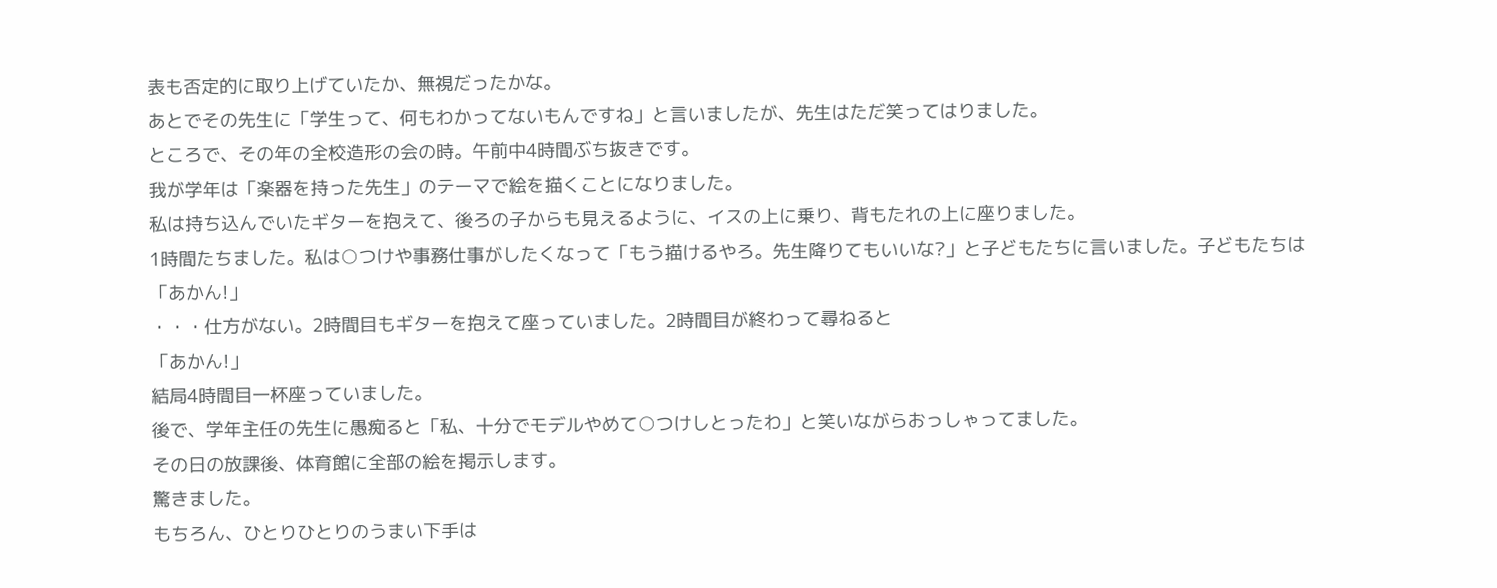表も否定的に取り上げていたか、無視だったかな。
あとでその先生に「学生って、何もわかってないもんですね」と言いましたが、先生はただ笑ってはりました。
ところで、その年の全校造形の会の時。午前中4時間ぶち抜きです。
我が学年は「楽器を持った先生」のテーマで絵を描くことになりました。
私は持ち込んでいたギターを抱えて、後ろの子からも見えるように、イスの上に乗り、背もたれの上に座りました。
1時間たちました。私は○つけや事務仕事がしたくなって「もう描けるやろ。先生降りてもいいな?」と子どもたちに言いました。子どもたちは
「あかん!」
・・・仕方がない。2時間目もギターを抱えて座っていました。2時間目が終わって尋ねると
「あかん!」
結局4時間目一杯座っていました。
後で、学年主任の先生に愚痴ると「私、十分でモデルやめて○つけしとったわ」と笑いながらおっしゃってました。
その日の放課後、体育館に全部の絵を掲示します。
驚きました。
もちろん、ひとりひとりのうまい下手は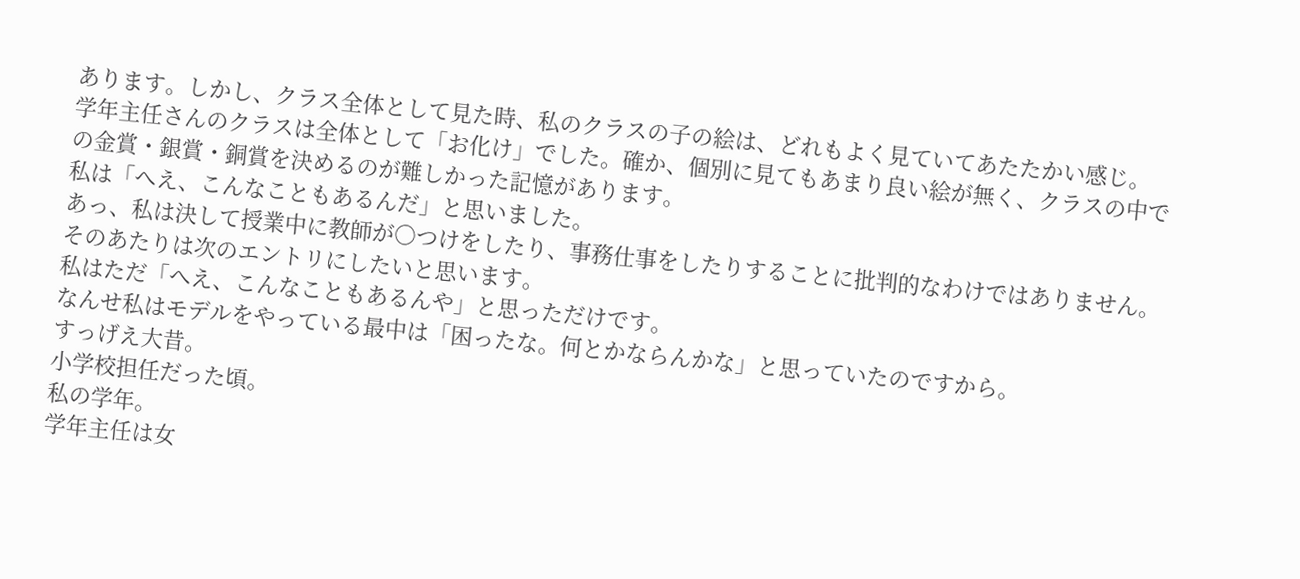あります。しかし、クラス全体として見た時、私のクラスの子の絵は、どれもよく見ていてあたたかい感じ。
学年主任さんのクラスは全体として「お化け」でした。確か、個別に見てもあまり良い絵が無く、クラスの中での金賞・銀賞・銅賞を決めるのが難しかった記憶があります。
私は「へえ、こんなこともあるんだ」と思いました。
あっ、私は決して授業中に教師が○つけをしたり、事務仕事をしたりすることに批判的なわけではありません。そのあたりは次のエントリにしたいと思います。
私はただ「へえ、こんなこともあるんや」と思っただけです。
なんせ私はモデルをやっている最中は「困ったな。何とかならんかな」と思っていたのですから。
すっげえ大昔。
小学校担任だった頃。
私の学年。
学年主任は女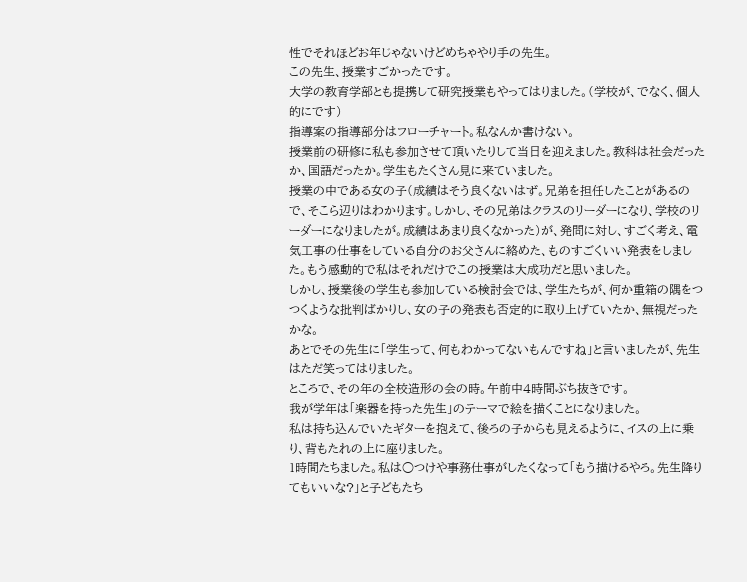性でそれほどお年じゃないけどめちゃやり手の先生。
この先生、授業すごかったです。
大学の教育学部とも提携して研究授業もやってはりました。(学校が、でなく、個人的にです)
指導案の指導部分はフローチャート。私なんか書けない。
授業前の研修に私も参加させて頂いたりして当日を迎えました。教科は社会だったか、国語だったか。学生もたくさん見に来ていました。
授業の中である女の子(成績はそう良くないはず。兄弟を担任したことがあるので、そこら辺りはわかります。しかし、その兄弟はクラスのリーダーになり、学校のリーダーになりましたが。成績はあまり良くなかった)が、発問に対し、すごく考え、電気工事の仕事をしている自分のお父さんに絡めた、ものすごくいい発表をしました。もう感動的で私はそれだけでこの授業は大成功だと思いました。
しかし、授業後の学生も参加している検討会では、学生たちが、何か重箱の隅をつつくような批判ばかりし、女の子の発表も否定的に取り上げていたか、無視だったかな。
あとでその先生に「学生って、何もわかってないもんですね」と言いましたが、先生はただ笑ってはりました。
ところで、その年の全校造形の会の時。午前中4時間ぶち抜きです。
我が学年は「楽器を持った先生」のテーマで絵を描くことになりました。
私は持ち込んでいたギターを抱えて、後ろの子からも見えるように、イスの上に乗り、背もたれの上に座りました。
1時間たちました。私は○つけや事務仕事がしたくなって「もう描けるやろ。先生降りてもいいな?」と子どもたち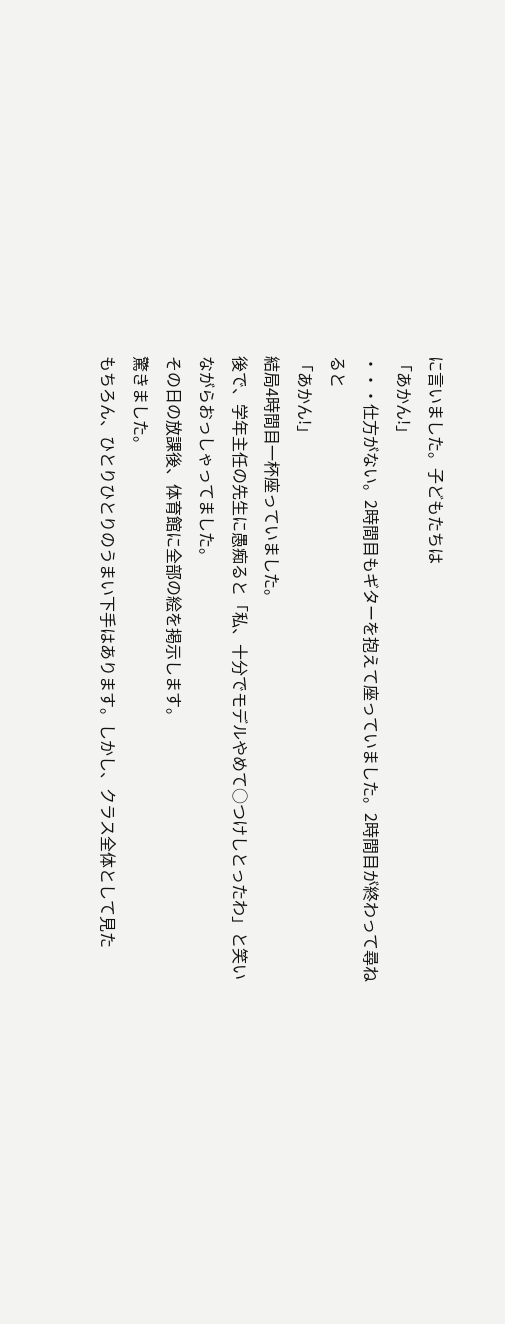に言いました。子どもたちは
「あかん!」
・・・仕方がない。2時間目もギターを抱えて座っていました。2時間目が終わって尋ねると
「あかん!」
結局4時間目一杯座っていました。
後で、学年主任の先生に愚痴ると「私、十分でモデルやめて○つけしとったわ」と笑いながらおっしゃってました。
その日の放課後、体育館に全部の絵を掲示します。
驚きました。
もちろん、ひとりひとりのうまい下手はあります。しかし、クラス全体として見た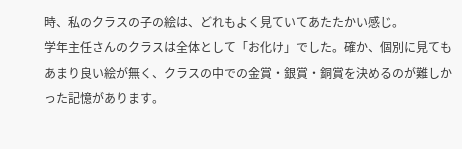時、私のクラスの子の絵は、どれもよく見ていてあたたかい感じ。
学年主任さんのクラスは全体として「お化け」でした。確か、個別に見てもあまり良い絵が無く、クラスの中での金賞・銀賞・銅賞を決めるのが難しかった記憶があります。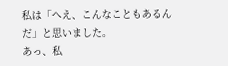私は「へえ、こんなこともあるんだ」と思いました。
あっ、私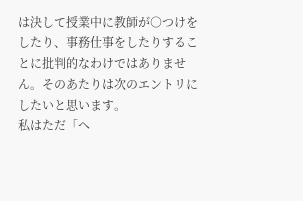は決して授業中に教師が○つけをしたり、事務仕事をしたりすることに批判的なわけではありません。そのあたりは次のエントリにしたいと思います。
私はただ「へ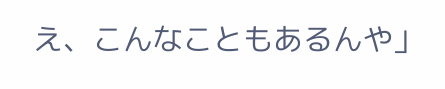え、こんなこともあるんや」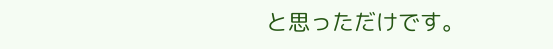と思っただけです。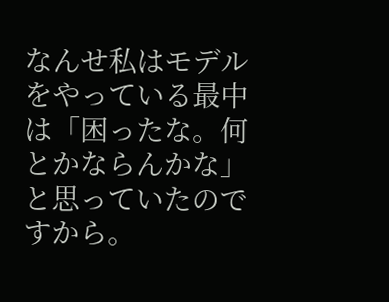なんせ私はモデルをやっている最中は「困ったな。何とかならんかな」と思っていたのですから。